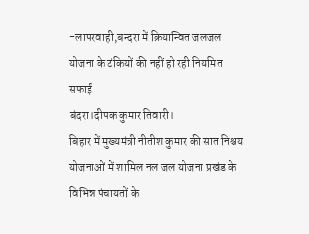-लापरवाही,बन्दरा में क्रियान्वित जलजल योजना के टंकियों की नहीं हो रही नियमित सफाई
बंदरा।दीपक कुमार तिवारी।
बिहार में मुख्यमंत्री नीतीश कुमार की सात निश्चय योजनाओं में शामिल नल जल योजना प्रखंड के विभिन्न पंचायतों के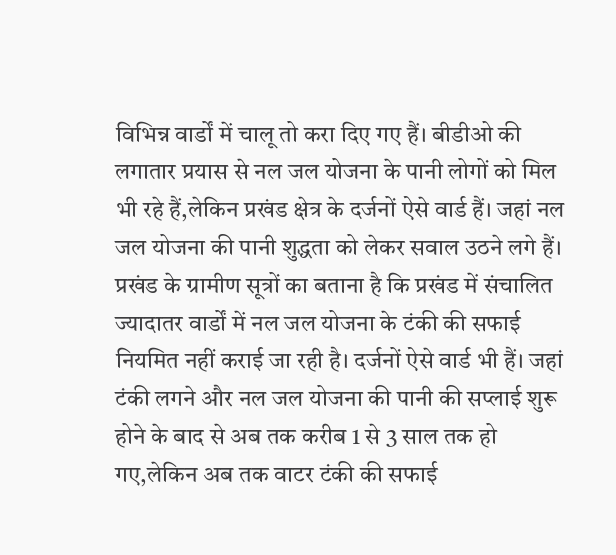विभिन्न वार्डों में चालू तो करा दिए गए हैं। बीडीओ की लगातार प्रयास से नल जल योजना के पानी लोगों को मिल भी रहे हैं,लेकिन प्रखंड क्षेत्र के दर्जनों ऐसे वार्ड हैं। जहां नल जल योजना की पानी शुद्धता को लेकर सवाल उठने लगे हैं। प्रखंड के ग्रामीण सूत्रों का बताना है कि प्रखंड में संचालित ज्यादातर वार्डों में नल जल योजना के टंकी की सफाई नियमित नहीं कराई जा रही है। दर्जनों ऐसे वार्ड भी हैं। जहां टंकी लगने और नल जल योजना की पानी की सप्लाई शुरू होने के बाद से अब तक करीब 1 से 3 साल तक हो गए,लेकिन अब तक वाटर टंकी की सफाई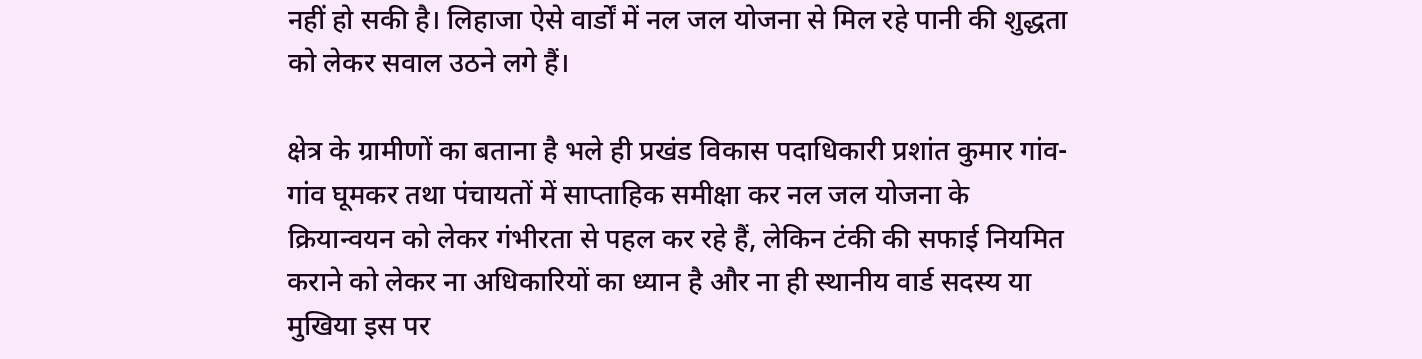नहीं हो सकी है। लिहाजा ऐसे वार्डों में नल जल योजना से मिल रहे पानी की शुद्धता को लेकर सवाल उठने लगे हैं।

क्षेत्र के ग्रामीणों का बताना है भले ही प्रखंड विकास पदाधिकारी प्रशांत कुमार गांव-गांव घूमकर तथा पंचायतों में साप्ताहिक समीक्षा कर नल जल योजना के क्रियान्वयन को लेकर गंभीरता से पहल कर रहे हैं, लेकिन टंकी की सफाई नियमित कराने को लेकर ना अधिकारियों का ध्यान है और ना ही स्थानीय वार्ड सदस्य या मुखिया इस पर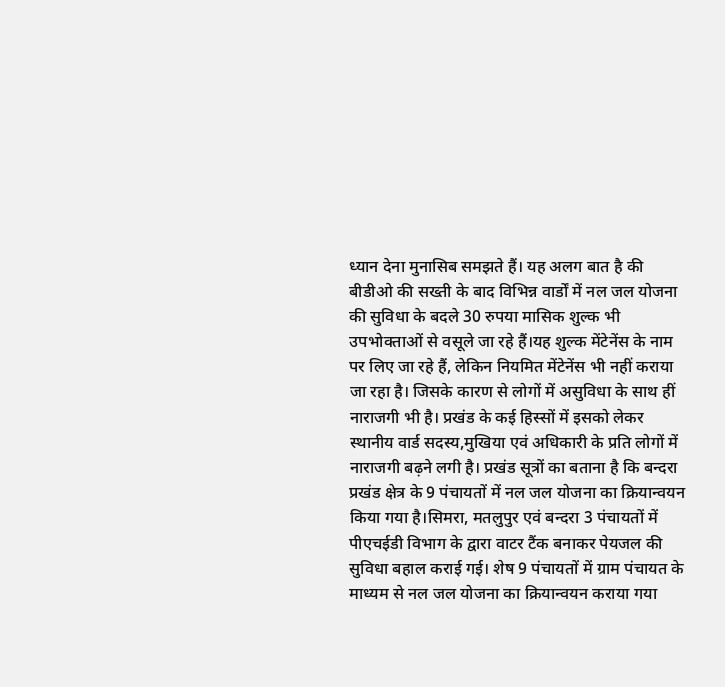ध्यान देना मुनासिब समझते हैं। यह अलग बात है की बीडीओ की सख्ती के बाद विभिन्न वार्डों में नल जल योजना की सुविधा के बदले 30 रुपया मासिक शुल्क भी उपभोक्ताओं से वसूले जा रहे हैं।यह शुल्क मेंटेनेंस के नाम पर लिए जा रहे हैं, लेकिन नियमित मेंटेनेंस भी नहीं कराया जा रहा है। जिसके कारण से लोगों में असुविधा के साथ हीं नाराजगी भी है। प्रखंड के कई हिस्सों में इसको लेकर स्थानीय वार्ड सदस्य,मुखिया एवं अधिकारी के प्रति लोगों में नाराजगी बढ़ने लगी है। प्रखंड सूत्रों का बताना है कि बन्दरा प्रखंड क्षेत्र के 9 पंचायतों में नल जल योजना का क्रियान्वयन किया गया है।सिमरा, मतलुपुर एवं बन्दरा 3 पंचायतों में पीएचईडी विभाग के द्वारा वाटर टैंक बनाकर पेयजल की सुविधा बहाल कराई गई। शेष 9 पंचायतों में ग्राम पंचायत के माध्यम से नल जल योजना का क्रियान्वयन कराया गया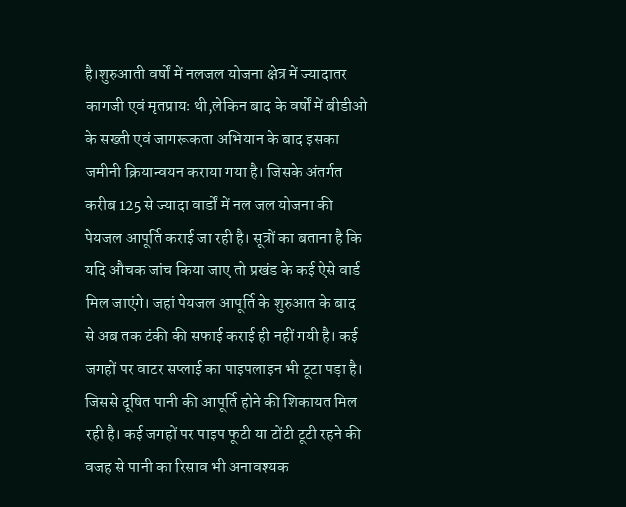है।शुरुआती वर्षों में नलजल योजना क्षेत्र में ज्यादातर कागजी एवं मृतप्रायः थी,लेकिन बाद के वर्षों में बीडीओ के सख्ती एवं जागरूकता अभियान के बाद इसका जमीनी क्रियान्वयन कराया गया है। जिसके अंतर्गत करीब 125 से ज्यादा वार्डों में नल जल योजना की पेयजल आपूर्ति कराई जा रही है। सूत्रों का बताना है कि यदि औचक जांच किया जाए तो प्रखंड के कई ऐसे वार्ड मिल जाएंगे। जहां पेयजल आपूर्ति के शुरुआत के बाद से अब तक टंकी की सफाई कराई ही नहीं गयी है। कई जगहों पर वाटर सप्लाई का पाइपलाइन भी टूटा पड़ा है। जिससे दूषित पानी की आपूर्ति होने की शिकायत मिल रही है। कई जगहों पर पाइप फूटी या टोंटी टूटी रहने की वजह से पानी का रिसाव भी अनावश्यक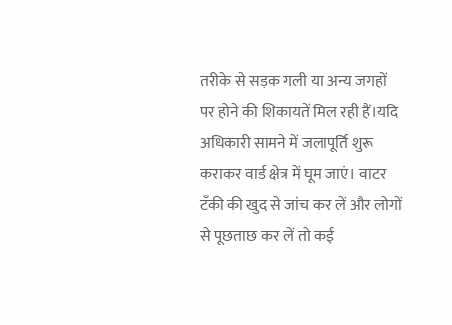तरीके से सड़क गली या अन्य जगहों पर होने की शिकायतें मिल रही हैं।यदि अधिकारी सामने में जलापूर्ति शुरू कराकर वार्ड क्षेत्र में घूम जाएं। वाटर टँकी की खुद से जांच कर लें और लोगों से पूछताछ कर लें तो कई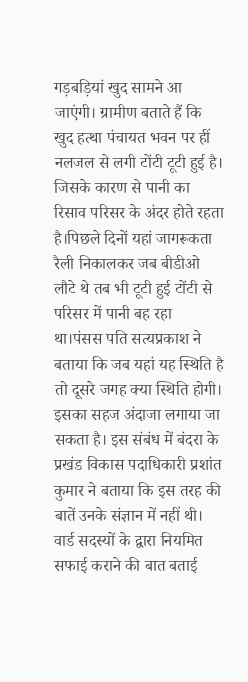गड़बड़ियां खुद सामने आ जाएंगी। ग्रामीण बताते हैं कि खुद हत्था पंचायत भवन पर हीं नलजल से लगी टोंटी टूटी हुई है। जिसके कारण से पानी का रिसाव परिसर के अंदर होते रहता है।पिछले दिनों यहां जागरूकता रैली निकालकर जब बीडीओ लौटे थे तब भी टूटी हुई टोंटी से परिसर में पानी बह रहा था।पंसस पति सत्यप्रकाश ने बताया कि जब यहां यह स्थिति है तो दूसरे जगह क्या स्थिति होगी। इसका सहज अंदाजा लगाया जा सकता है। इस संबंध में बंदरा के प्रखंड विकास पदाधिकारी प्रशांत कुमार ने बताया कि इस तरह की बातें उनके संज्ञान में नहीं थी। वार्ड सदस्यों के द्वारा नियमित सफाई कराने की बात बताई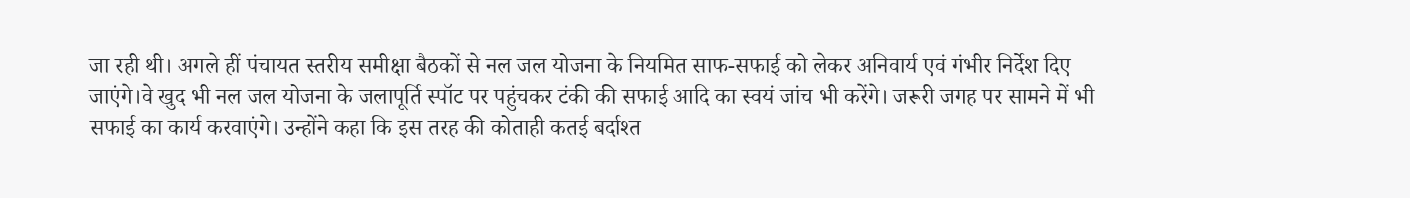जा रही थी। अगले हीं पंचायत स्तरीय समीक्षा बैठकों से नल जल योजना के नियमित साफ-सफाई को लेकर अनिवार्य एवं गंभीर निर्देश दिए जाएंगे।वे खुद भी नल जल योजना के जलापूर्ति स्पॉट पर पहुंचकर टंकी की सफाई आदि का स्वयं जांच भी करेंगे। जरूरी जगह पर सामने में भी सफाई का कार्य करवाएंगे। उन्होंने कहा कि इस तरह की कोताही कतई बर्दाश्त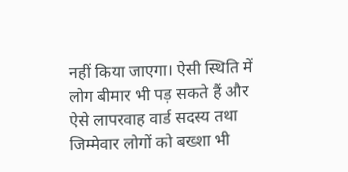नहीं किया जाएगा। ऐसी स्थिति में लोग बीमार भी पड़ सकते हैं और ऐसे लापरवाह वार्ड सदस्य तथा जिम्मेवार लोगों को बख्शा भी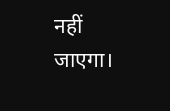नहीं जाएगा।